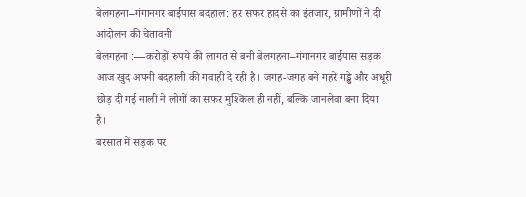बेलगहना–गंगानगर बाईपास बदहाल: हर सफर हादसे का इंतजार, ग्रामीणों ने दी आंदोलन की चेतावनी
बेलगहना :—करोड़ों रुपये की लागत से बनी बेलगहना–गंगानगर बाईपास सड़क आज खुद अपनी बदहाली की गवाही दे रही है। जगह-जगह बने गहरे गड्ढे और अधूरी छोड़ दी गई नाली ने लोगों का सफर मुश्किल ही नहीं, बल्कि जानलेवा बना दिया है।
बरसात में सड़क पर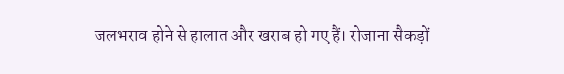जलभराव होने से हालात और खराब हो गए हैं। रोजाना सैकड़ों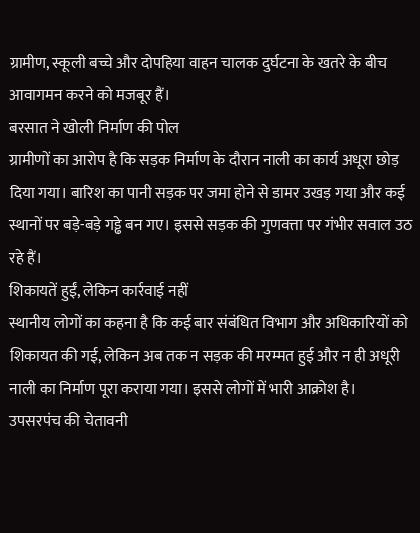ग्रामीण, स्कूली बच्चे और दोपहिया वाहन चालक दुर्घटना के खतरे के बीच आवागमन करने को मजबूर हैं।
बरसात ने खोली निर्माण की पोल
ग्रामीणों का आरोप है कि सड़क निर्माण के दौरान नाली का कार्य अधूरा छोड़ दिया गया। बारिश का पानी सड़क पर जमा होने से डामर उखड़ गया और कई स्थानों पर बड़े-बड़े गड्ढे बन गए। इससे सड़क की गुणवत्ता पर गंभीर सवाल उठ रहे हैं।
शिकायतें हुईं, लेकिन कार्रवाई नहीं
स्थानीय लोगों का कहना है कि कई बार संबंधित विभाग और अधिकारियों को शिकायत की गई, लेकिन अब तक न सड़क की मरम्मत हुई और न ही अधूरी नाली का निर्माण पूरा कराया गया। इससे लोगों में भारी आक्रोश है।
उपसरपंच की चेतावनी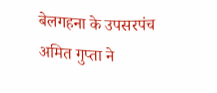बेलगहना के उपसरपंच अमित गुप्ता ने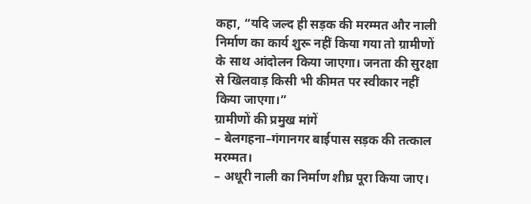कहा, “यदि जल्द ही सड़क की मरम्मत और नाली निर्माण का कार्य शुरू नहीं किया गया तो ग्रामीणों के साथ आंदोलन किया जाएगा। जनता की सुरक्षा से खिलवाड़ किसी भी कीमत पर स्वीकार नहीं किया जाएगा।”
ग्रामीणों की प्रमुख मांगें
– बेलगहना–गंगानगर बाईपास सड़क की तत्काल मरम्मत।
– अधूरी नाली का निर्माण शीघ्र पूरा किया जाए।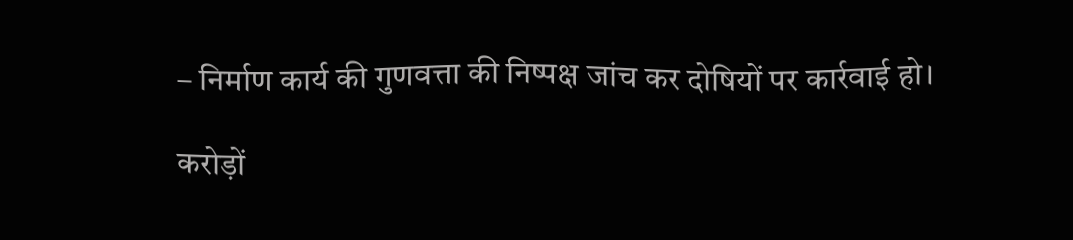– निर्माण कार्य की गुणवत्ता की निष्पक्ष जांच कर दोषियों पर कार्रवाई हो।

करोड़ों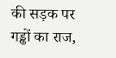की सड़क पर गड्ढों का राज,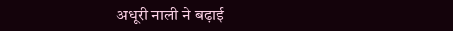अधूरी नाली ने बढ़ाई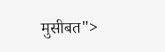मुसीबत">